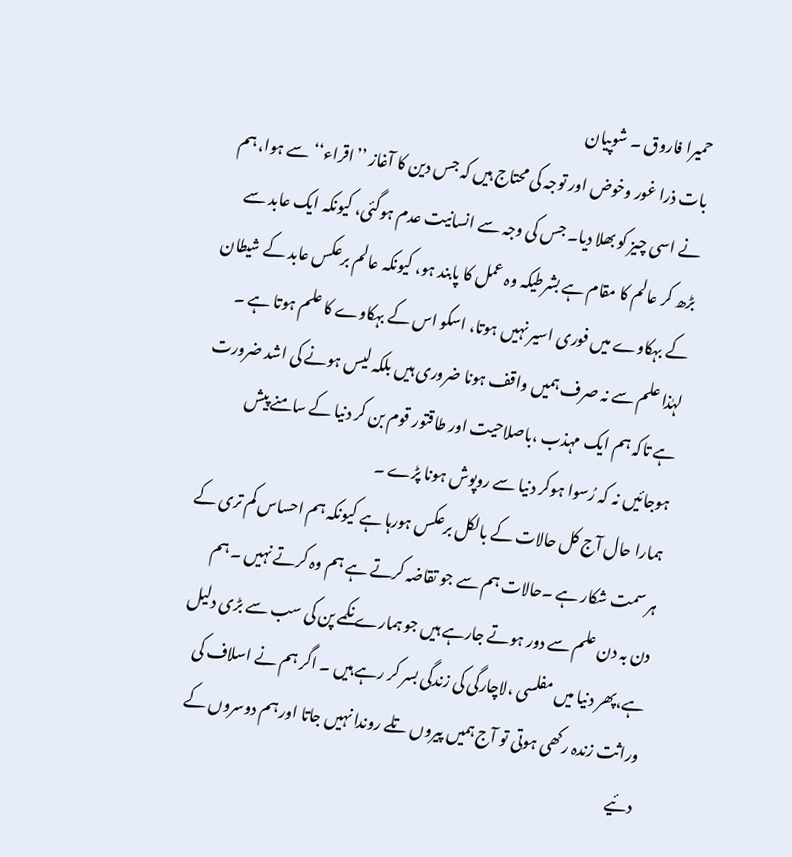حمیرا فاروق ۔ شوپیان
بات ذرا غور وخوض اور توجہ کی محتاج ہیں کہ جس دین کا آغاز ’’اقراء‘‘سے ہوا، ہم نے اسی چیز کو بھلا دیا۔ جس کی وجہ سے انسانیت عدم ہوگئی، کیونکہ ایک عابد سے بڑھ کر عالم کا مقام ہے بشرطیکہ وہ عمل کا پابند ہو، کیونکہ عالم برعکس عابد کے شیطان کے بہکاوے میں فوری اسیر نہیں ہوتا، اسکو اس کے بہکاوے کا علم ہوتا ہے ۔ لہٰذا علم سے نہ صرف ہمیں واقف ہونا ضروری ہیں بلکہ لیس ہونے کی اشد ضرورت ہے تاکہ ہم ایک مہذب ،باصلاحیت اور طاقتور قوم بن کر دنیا کے سامنے پیش ہوجائیں نہ کہ رُسوا ہوکر دنیا سے روپوش ہونا پڑے ۔
ہمارا حال آج کل حالات کے بالکل برعکس ہورہا ہے کیونکہ ہم احساس کم تری کے ہر سمت شکار ہے ۔حالات ہم سے جو تقاضہ کرتے ہے ہم وہ کرتے نہیں ۔ ہم دن بہ دن علم سے دور ہوتے جارہے ہیں جو ہمارے نکمے پن کی سب سے بڑی دلیل ہے،پھر دنیا میں مفلسی ،لاچارگی کی زندگی بسر کر رہے ہیں ۔ اگر ہم نے اسلاف کی وراثت زندہ رکھی ہوتی تو آج ہمیں پیروں تلے روندا نہیں جاتا اور ہم دوسروں کے دئیے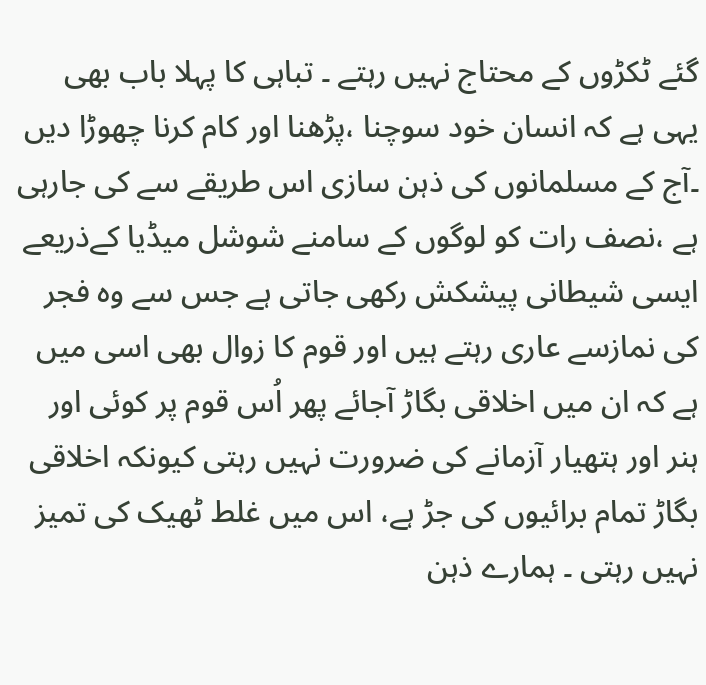گئے ٹکڑوں کے محتاج نہیں رہتے ۔ تباہی کا پہلا باب بھی یہی ہے کہ انسان خود سوچنا ،پڑھنا اور کام کرنا چھوڑا دیں ۔آج کے مسلمانوں کی ذہن سازی اس طریقے سے کی جارہی ہے ،نصف رات کو لوگوں کے سامنے شوشل میڈیا کےذریعے ایسی شیطانی پیشکش رکھی جاتی ہے جس سے وہ فجر کی نمازسے عاری رہتے ہیں اور قوم کا زوال بھی اسی میں ہے کہ ان میں اخلاقی بگاڑ آجائے پھر اُس قوم پر کوئی اور ہنر اور ہتھیار آزمانے کی ضرورت نہیں رہتی کیونکہ اخلاقی بگاڑ تمام برائیوں کی جڑ ہے، اس میں غلط ٹھیک کی تمیز نہیں رہتی ۔ ہمارے ذہن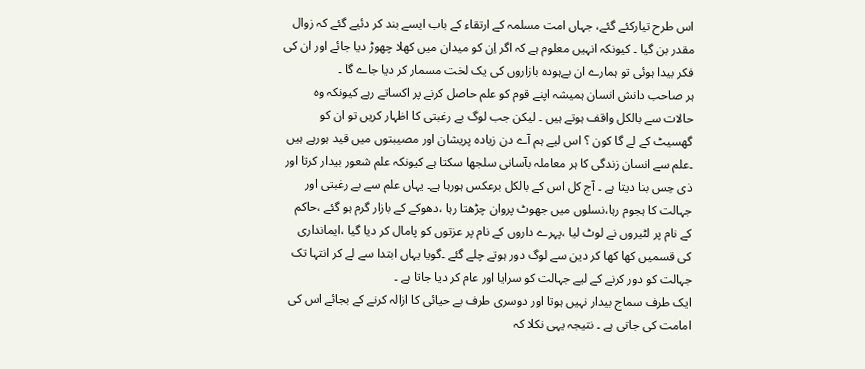اس طرح تیارکئے گئے، جہاں امت مسلمہ کے ارتقاء کے باب ایسے بند کر دئیے گئے کہ زوال مقدر بن گیا ۔ کیونکہ انہیں معلوم ہے کہ اگر اِن کو میدان میں کھلا چھوڑ دیا جائے اور ان کی فکر بیدا ہوئی تو ہمارے ان بےہودہ بازاروں کی یک لخت مسمار کر دیا جاے گا ۔
ہر صاحب دانش انسان ہمیشہ اپنے قوم کو علم حاصل کرنے پر اکساتے رہے کیونکہ وہ حالات سے بالکل واقف ہوتے ہیں ۔ لیکن جب لوگ بے رغبتی کا اظہار کریں تو ان کو گھسیٹ کے لے گا کون ؟ اس لیے ہم آے دن زیادہ پریشان اور مصیبتوں میں قید ہورہے ہیں ۔علم سے انسان زندگی کا ہر معاملہ بآسانی سلجھا سکتا ہے کیونکہ علم شعور بیدار کرتا اور ذی حِس بنا دیتا ہے ۔ آج کل اس کے بالکل برعکس ہورہا ہے۔ یہاں علم سے بے رغبتی اور جہالت کا ہجوم رہا،نسلوں میں جھوٹ پروان چڑھتا رہا ،دھوکے کے بازار گرم ہو گئے ،حاکم کے نام پر لٹیروں نے لوٹ لیا ،پہرے داروں کے نام پر عزتوں کو پامال کر دیا گیا ،ایمانداری کی قسمیں کھا کھا کر دین سے لوگ دور ہوتے چلے گئے ۔گویا یہاں ابتدا سے لے کر انتہا تک جہالت کو دور کرنے کے لیے جہالت کو سرایا اور عام کر دیا جاتا ہے ۔
ایک طرف سماج بیدار نہیں ہوتا اور دوسری طرف بے حیائی کا ازالہ کرنے کے بجائے اس کی امامت کی جاتی ہے ۔ نتیجہ یہی نکلا کہ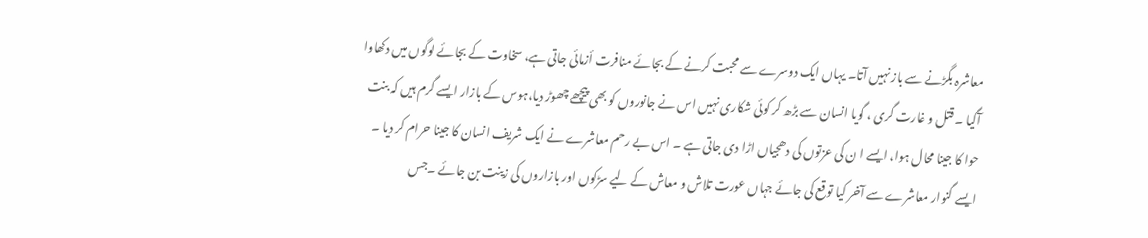معاشرہ بگڑنے سے باز نہیں آتا۔ یہاں ایک دوسرے سے محبت کرنے کے بجائے منافرت أزمائی جاتی ہے، سخاوت کے بجائے لوگوں میں دکھاوا آگیا ۔ قتل و غارت گری ، گویا انسان سے بڑھ کر کوئی شکاری نہیں اس نے جانوروں کو بھی پیچھے چھوڑ دیا،ہوس کے بازار ایسے گرم ہیں کہ بنت حوا کا جینا محال ہوا، ایسے ا ن کی عزتوں کی دھجیاں اڑا دی جاتی ہے ۔ اس بے رحم معاشرے نے ایک شریف انسان کا جینا حرام کر دیا ۔
ایسے گنوار معاشرے سے آخر کیا توقع کی جائے جہاں عورت تلاش و معاش کے لیے سڑکوں اور بازاروں کی زینت بن جائے ۔جس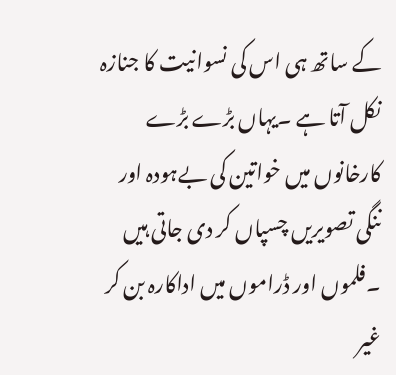کے ساتھ ہی اس کی نسوانیت کا جنازہ نکل آتا ہے ۔یہاں بڑے بڑے کارخانوں میں خواتین کی بےہودہ اور ننگی تصویریں چسپاں کر دی جاتی ہیں ۔فلموں اور ڈراموں میں اداکارہ بن کر غیر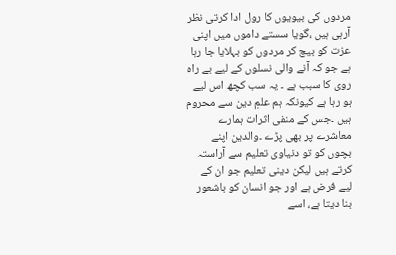مردوں کی بیویوں کا رول ادا کرتی نظر آرہی ہیں ،گویا سستے داموں میں اپنی عزت کو بیچ کر مردوں کو بہلایا جا رہا ہے جو کہ آنے والی نسلوں کے لیے بے راہ روی کا سبب ہے ۔ یہ سب کچھ اس لیے ہو رہا ہے کیونکہ ہم علمِ دین سے محروم ہیں ۔جس کے منفی اثرات ہمارے معاشرے پر بھی پڑے ۔والدین اپنے بچوں کو تو دنیاوی تعلیم سے آراستہ کرتے ہیں لیکن دینی تعلیم جو ان کے لیے فرض ہے اور جو انسان کو باشعور بنا دیتا ہے، اسے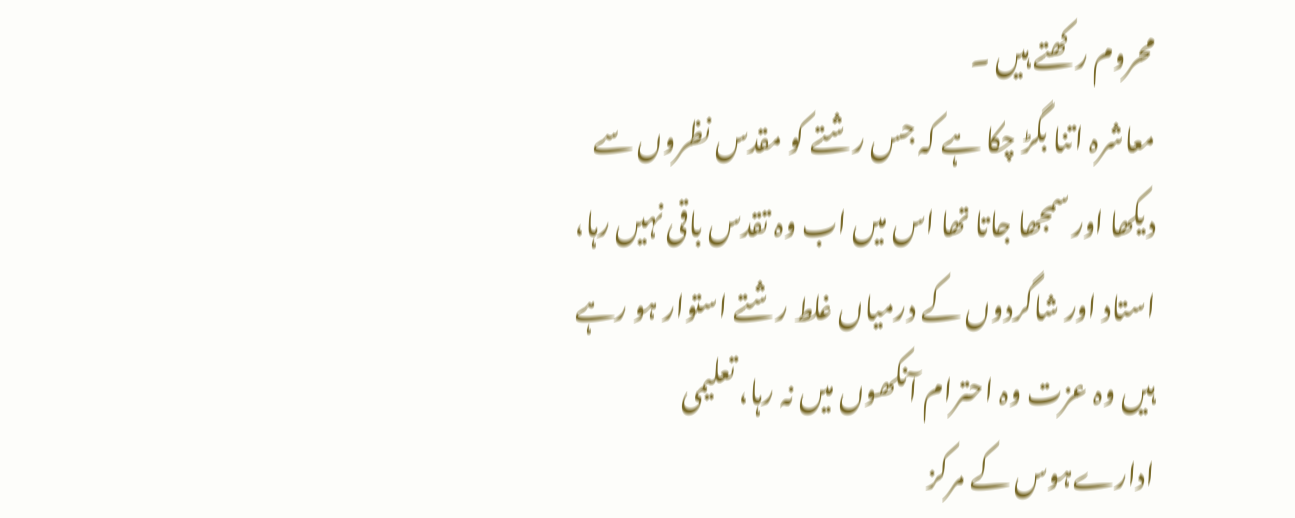محروم رکھتے ہیں ۔
معاشرہ اتنا بگڑ چکا ہے کہ جس رشتے کو مقدس نظروں سے دیکھا اور سمجھا جاتا تھا اس میں اب وہ تقدس باقی نہیں رہا، استاد اور شاگردوں کے درمیاں غلط رشتے استوار ہو رہے ہیں وہ عزت وہ احترام آنکھوں میں نہ رہا، تعلیمی ادارےہوس کے مرکز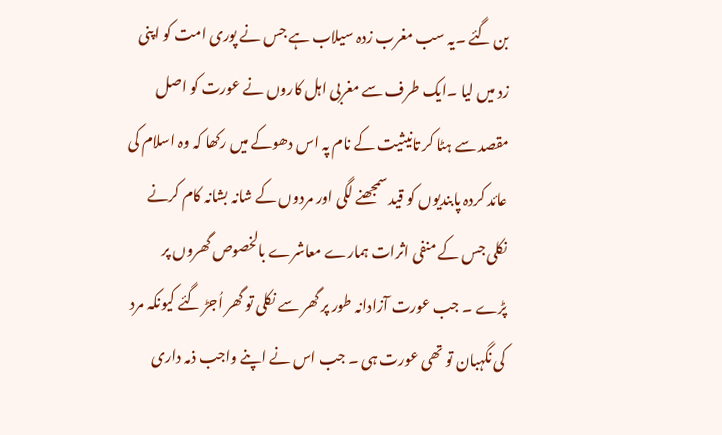بن گئے ۔یہ سب مغرب زدہ سیلاب ہے جس نے پوری امت کو اپنی زد میں لیا ۔ایک طرف سے مغربی اہل کاروں نے عورت کو اصل مقصد سے ہٹا کر تانیثیت کے نام پہ اس دھوکے میں رکھا کہ وہ اسلام کی عائد کردہ پابندیوں کو قید سمجھنے لگی اور مردوں کے شانہ بشانہ کام کرنے نکلی جس کے منفی اثرات ہمارے معاشرے بالخصوص گھروں پر پڑے ۔ جب عورت آزادانہ طور پر گھر سے نکلی تو گھر اُجڑ گئے کیونکہ مرد کی نگہبان تو تھی عورت ہی ۔ جب اس نے اپنے واجب ذمہ داری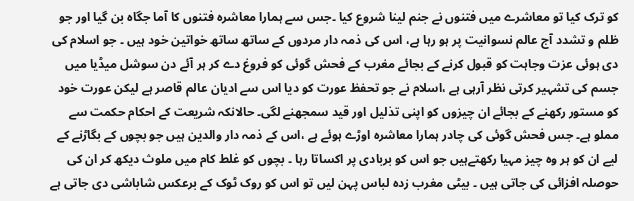کو ترک کیا تو معاشرے میں فتنوں نے جنم لینا شروع کیا ۔جس سے ہمارا معاشرہ فتنوں کا آما جگاہ بن گیا اور جو ظلم و تشدد آج عالم نسوانیت پر ہو رہا ہے، اس کی ذمہ دار مردوں کے ساتھ ساتھ خواتین خود ہیں ۔ جو اسلام کی دی ہوئی عزت وجاہت کو قبول کرنے کے بجائے مغرب کے فحش گوئی کو فروغ دے کر ہر آئے دن سوشل میڈیا میں جسم کی تشہیر کرتی نظر آرہی ہے ،اسلام نے جو تحفظ عورت کو دیا اس سے ادیان عالم قاصر ہے لیکن عورت خود کو مستور رکھنے کے بجائے ان چیزوں کو اپنی تذلیل اور قید سمجھنے لگی۔ حالانکہ شریعت کے احکام حکمت سے مملو ہے۔ جس فحش گوئی کی چادر ہمارا معاشرہ اوڑے ہوئے ہے ،اس کے ذمہ دار والدین ہیں جو بچوں کے بگاڑنے کے لیے ان کو ہر وہ چیز مہیا رکھتےہیں جو اس کو بربادی پر اکساتا رہا ۔ بچوں کو غلط کام میں ملوث دیکھ کر ان کی حوصلہ افزائی کی جاتی ہیں ۔ بیٹی مغرب زدہ لباس پہن لیں تو اس کو روک ٹوک کے برعکس شاباشی دی جاتی ہے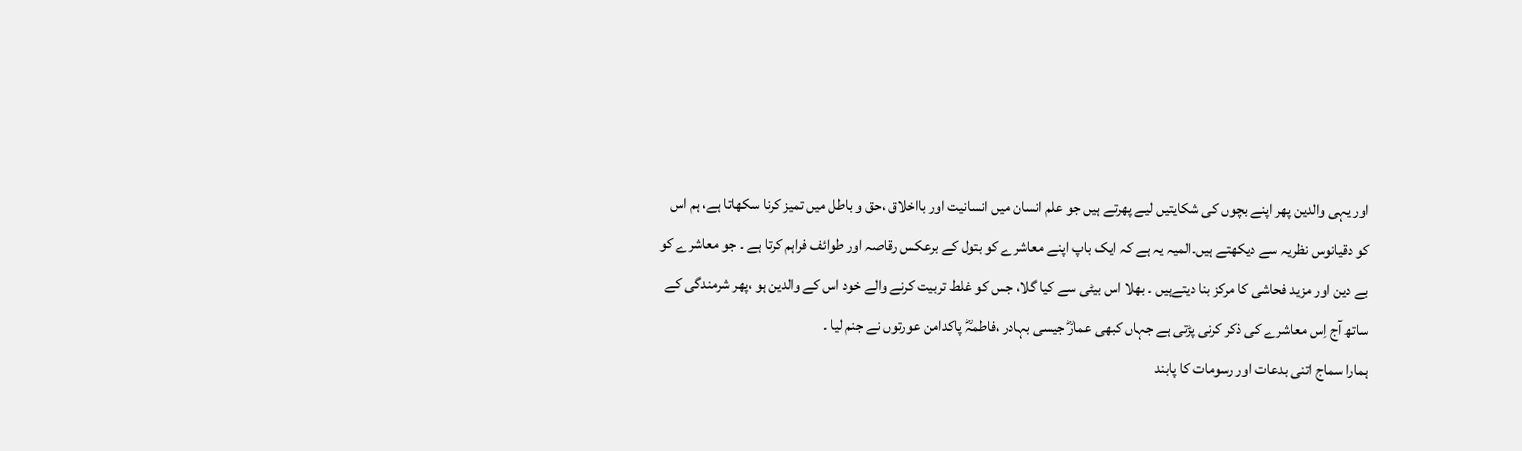اور یہی والدین پھر اپنے بچوں کی شکایتیں لیے پھرتے ہیں جو علم انسان میں انسانیت اور بااخلاق ،حق و باطل میں تمیز کرنا سکھاتا ہے، ہم اس کو دقیانوس نظریہ سے دیکھتے ہیں۔المیہ یہ ہے کہ ایک باپ اپنے معاشرے کو بتول کے برعکس رقاصہ اور طوائف فراہم کرتا ہے ۔ جو معاشرے کو بے دین اور مزید فحاشی کا مرکز بنا دیتےہیں ۔ بھلا اس بیٹی سے کیا گلا، جس کو غلط تربیت کرنے والے خود اس کے والدین ہو ،پھر شرمندگی کے ساتھ آج اِس معاشرے کی ذکر کرنی پڑتی ہے جہاں کبھی عمارؓ جیسی بہادر ،فاطمہؓ پاکدامن عورتوں نے جنم لیا ۔
ہمارا سماج اتنی بدعات اور رسومات کا پابند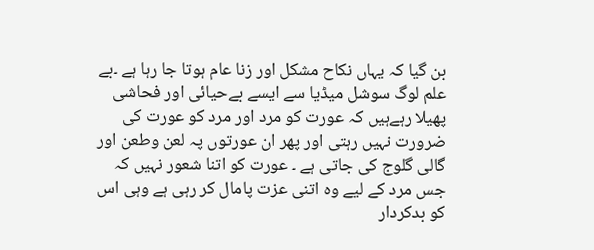بن گیا کہ یہاں نکاح مشکل اور زنا عام ہوتا جا رہا ہے ۔بے علم لوگ سوشل میڈیا سے ایسے بےحیائی اور فحاشی پھیلا رہےہیں کہ عورت کو مرد اور مرد کو عورت کی ضرورت نہیں رہتی اور پھر ان عورتوں پہ لعن وطعن اور گالی گلوج کی جاتی ہے ۔ عورت کو اتنا شعور نہیں کہ جس مرد کے لیے وہ اتنی عزت پامال کر رہی ہے وہی اس کو بدکردار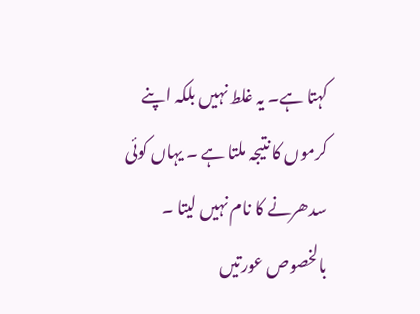کہتا ہے۔ یہ غلط نہیں بلکہ اپنے کرموں کا نتیجہ ملتا ہے ۔ یہاں کوئی سدھرنے کا نام نہیں لیتا ۔ بالخصوص عورتیں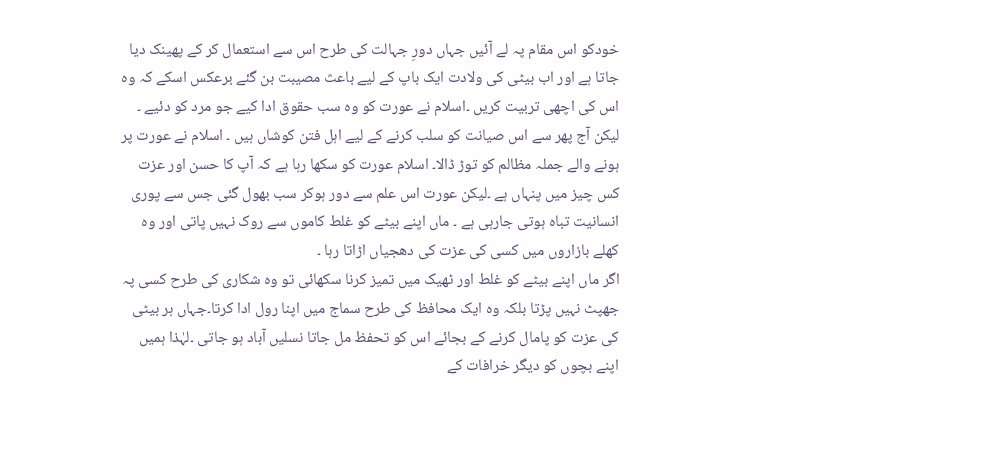خودکو اس مقام پہ لے آئیں جہاں دورِ جہالت کی طرح اس سے استعمال کر کے پھینک دیا جاتا ہے اور اب بیٹی کی ولادت ایک باپ کے لیے باعث مصیبت بن گئے برعکس اسکے کہ وہ اس کی اچھی تربیت کریں ۔اسلام نے عورت کو وہ سب حقوق ادا کیے جو مرد کو دئیے ۔ لیکن آج پھر سے اس صیانت کو سلب کرنے کے لیے اہل فتن کوشاں ہیں ۔ اسلام نے عورت پر ہونے والے جملہ مظالم کو توڑ ڈالا۔ اسلام عورت کو سکھا رہا ہے کہ آپ کا حسن اور عزت کس چیز میں پنہاں ہے ۔لیکن عورت اس علم سے دور ہوکر سب بھول گئی جس سے پوری انسانیت تباہ ہوتی جارہی ہے ۔ ماں اپنے بیٹے کو غلط کاموں سے روک نہیں پاتی اور وہ کھلے بازاروں میں کسی کی عزت کی دھجیاں اڑاتا رہا ۔
اگر ماں اپنے بیٹے کو غلط اور ٹھیک میں تمیز کرنا سکھائی تو وہ شکاری کی طرح کسی پہ جھپٹ نہیں پڑتا بلکہ وہ ایک محافظ کی طرح سماج میں اپنا رول ادا کرتا۔جہاں ہر بیٹی کی عزت کو پامال کرنے کے بجائے اس کو تحفظ مل جاتا نسلیں آباد ہو جاتی ۔لہٰذا ہمیں اپنے بچوں کو دیگر خرافات کے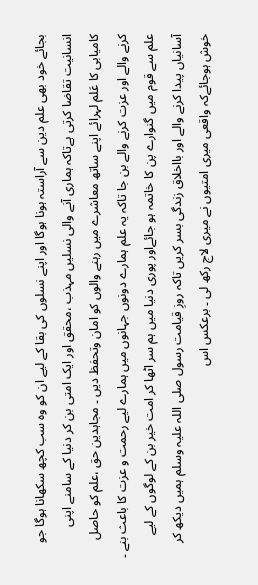بجائے خود بھی علم دین سے آراستہ ہونا ہوگا اور اپنے نسلوں کی بقا کے لیے ان کو وہ سب کچھ سکھانا ہوگا جو انسانیت تقاضا کرتی ہےتاکہ ہماری آنے والی نسلیں مہذب ،محقق اور ایک امتی بن کر دنیا کے سامنے اپنی کامیابی کا عَلم لہرائے اپنے ساتھ معاشرے میں رہنے والوں کو امان وتحفظ دیں ۔ مجاہدین حق ،علم کو حاصل کرنے والے اور عزت کرنے والے بن جا تاکہ یہ علم ہمارے دونوں جہانوں میں ہمارے لیے رحمت و عزت کا باعث بنے ۔ علم سے قوم میں گنوارے پن کا خاتمہ ہو جائےاور پوری دنیا میں ہم سر اٹھا کر امت خیر بن کے لوگوں کے لیے آسانیاں پیدا کرنے والے اور بااخلاق زندگی بسر کریں تاکہ روزِ قیامت رسول صلی اللہ علیہ وسلم ہمیں دیکھ کر خوش ہوجائےکہ واقعی میری امتیوں نے میری لاج رکھ لی ۔ برعکس اس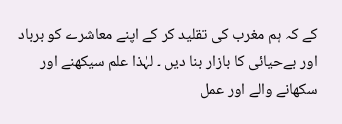کے کہ ہم مغرب کی تقلید کر کے اپنے معاشرے کو برباد اور بےحیائی کا بازار بنا دیں ۔ لہٰذا علم سیکھنے اور سکھانے والے اور عمل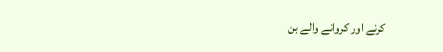کرنے اور کروانے والے بن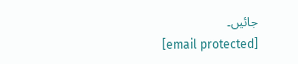جائیں۔
[email protected]